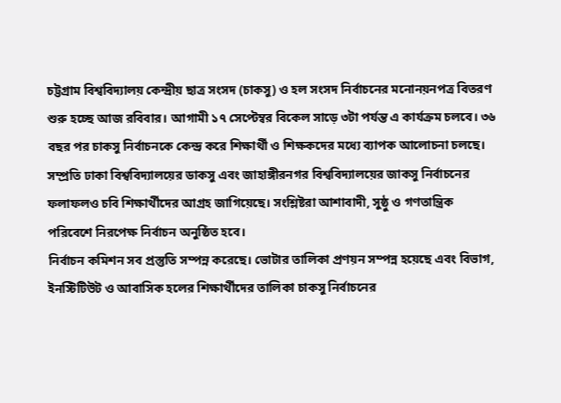চট্টগ্রাম বিশ্ববিদ্যালয় কেন্দ্রীয় ছাত্র সংসদ (চাকসু) ও হল সংসদ নির্বাচনের মনোনয়নপত্র বিতরণ শুরু হচ্ছে আজ রবিবার। আগামী ১৭ সেপ্টেম্বর বিকেল সাড়ে ৩টা পর্যন্ত এ কার্যক্রম চলবে। ৩৬ বছর পর চাকসু নির্বাচনকে কেন্দ্র করে শিক্ষার্থী ও শিক্ষকদের মধ্যে ব্যাপক আলোচনা চলছে। সম্প্রতি ঢাকা বিশ্ববিদ্যালয়ের ডাকসু এবং জাহাঙ্গীরনগর বিশ্ববিদ্যালয়ের জাকসু নির্বাচনের ফলাফলও চবি শিক্ষার্থীদের আগ্রহ জাগিয়েছে। সংশ্লিষ্টরা আশাবাদী, সুষ্ঠু ও গণতান্ত্রিক পরিবেশে নিরপেক্ষ নির্বাচন অনুষ্ঠিত হবে।
নির্বাচন কমিশন সব প্রস্তুতি সম্পন্ন করেছে। ভোটার তালিকা প্রণয়ন সম্পন্ন হয়েছে এবং বিভাগ, ইনস্টিটিউট ও আবাসিক হলের শিক্ষার্থীদের তালিকা চাকসু নির্বাচনের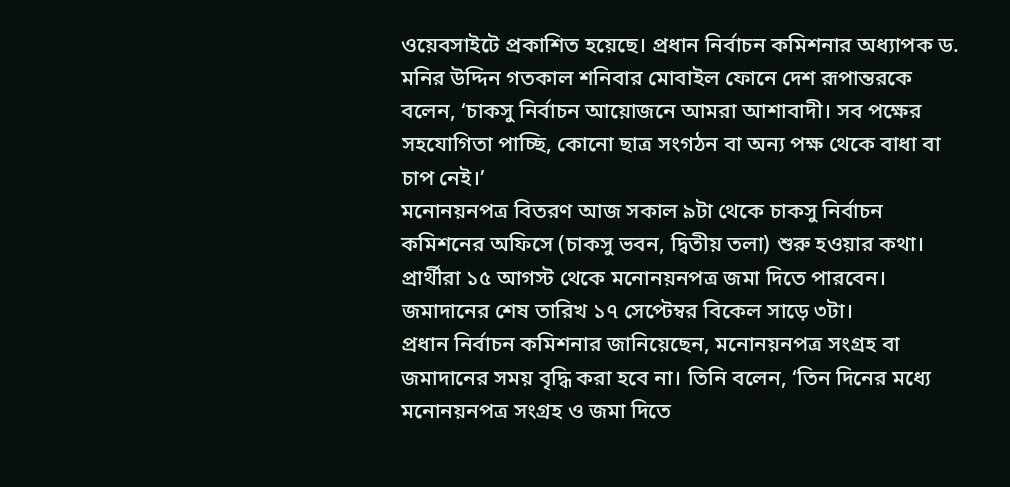ওয়েবসাইটে প্রকাশিত হয়েছে। প্রধান নির্বাচন কমিশনার অধ্যাপক ড. মনির উদ্দিন গতকাল শনিবার মোবাইল ফোনে দেশ রূপান্তরকে বলেন, ‘চাকসু নির্বাচন আয়োজনে আমরা আশাবাদী। সব পক্ষের সহযোগিতা পাচ্ছি, কোনো ছাত্র সংগঠন বা অন্য পক্ষ থেকে বাধা বা চাপ নেই।’
মনোনয়নপত্র বিতরণ আজ সকাল ৯টা থেকে চাকসু নির্বাচন কমিশনের অফিসে (চাকসু ভবন, দ্বিতীয় তলা) শুরু হওয়ার কথা। প্রার্থীরা ১৫ আগস্ট থেকে মনোনয়নপত্র জমা দিতে পারবেন। জমাদানের শেষ তারিখ ১৭ সেপ্টেম্বর বিকেল সাড়ে ৩টা।
প্রধান নির্বাচন কমিশনার জানিয়েছেন, মনোনয়নপত্র সংগ্রহ বা জমাদানের সময় বৃদ্ধি করা হবে না। তিনি বলেন, ‘তিন দিনের মধ্যে মনোনয়নপত্র সংগ্রহ ও জমা দিতে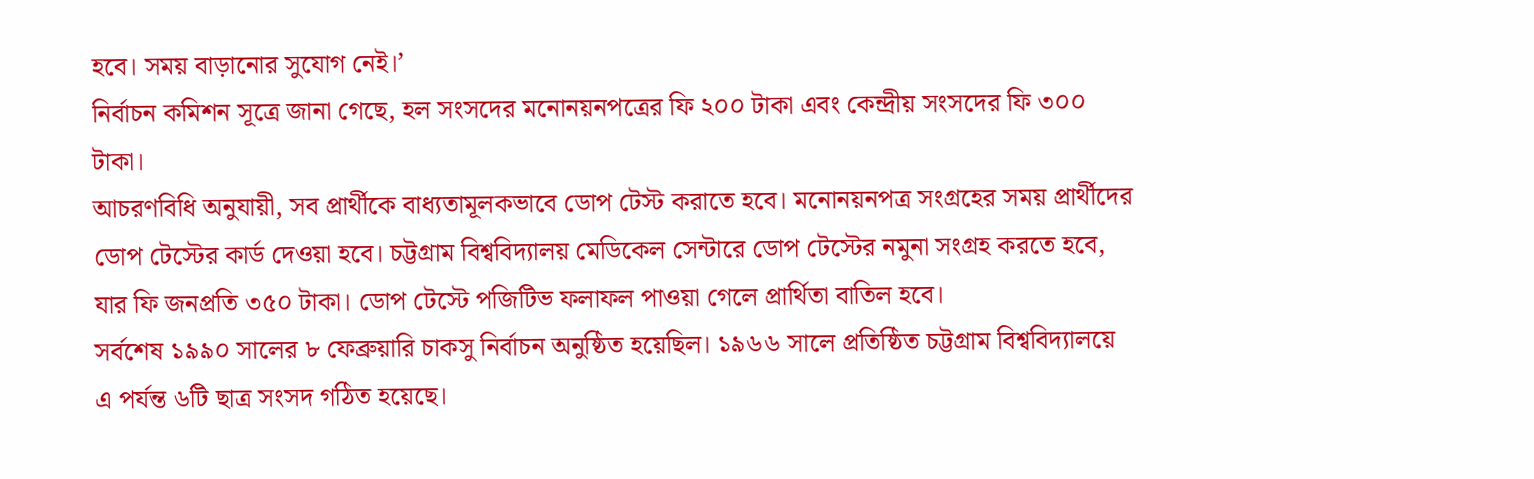হবে। সময় বাড়ানোর সুযোগ নেই।’
নির্বাচন কমিশন সূত্রে জানা গেছে, হল সংসদের মনোনয়নপত্রের ফি ২০০ টাকা এবং কেন্দ্রীয় সংসদের ফি ৩০০ টাকা।
আচরণবিধি অনুযায়ী, সব প্রার্থীকে বাধ্যতামূলকভাবে ডোপ টেস্ট করাতে হবে। মনোনয়নপত্র সংগ্রহের সময় প্রার্থীদের ডোপ টেস্টের কার্ড দেওয়া হবে। চট্টগ্রাম বিশ্ববিদ্যালয় মেডিকেল সেন্টারে ডোপ টেস্টের নমুনা সংগ্রহ করতে হবে, যার ফি জনপ্রতি ৩৫০ টাকা। ডোপ টেস্টে পজিটিভ ফলাফল পাওয়া গেলে প্রার্থিতা বাতিল হবে।
সর্বশেষ ১৯৯০ সালের ৮ ফেব্রুয়ারি চাকসু নির্বাচন অনুষ্ঠিত হয়েছিল। ১৯৬৬ সালে প্রতিষ্ঠিত চট্টগ্রাম বিশ্ববিদ্যালয়ে এ পর্যন্ত ৬টি ছাত্র সংসদ গঠিত হয়েছে।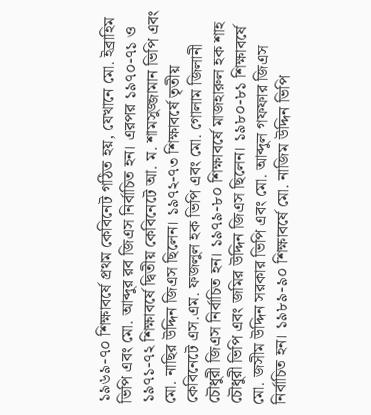১৯৬৯-৭০ শিক্ষাবর্ষে প্রথম কেবিনেট গঠিত হয়, যেখানে মো. ইব্রাহিম ভিপি এবং মো. আব্দুর রব জিএস নির্বাচিত হন। এরপর ১৯৭০-৭১ ও ১৯৭১-৭২ শিক্ষাবর্ষে দ্বিতীয় কেবিনেটে আ. ম. শামসুজ্জামান ভিপি এবং মো. নাছির উদ্দিন জিএস ছিলেন। ১৯৭২-৭৩ শিক্ষাবর্ষে তৃতীয় কেবিনেটে এস.এম. ফজলুল হক ভিপি এবং মো. গোলাম জিলানী চৌধুরী জিএস নির্বাচিত হন। ১৯৭৯-৮০ শিক্ষাবর্ষে মাজহারুল হক শাহ চৌধুরী ভিপি এবং জমির উদ্দিন জিএস ছিলেন। ১৯৮০-৮১ শিক্ষাবর্ষে মো. জসীম উদ্দিন সরকার ভিপি এবং মো. আব্দুল গফফার জিএস নির্বাচিত হন। ১৯৮৯-৯০ শিক্ষাবর্ষে মো. নাজিম উদ্দিন ভিপি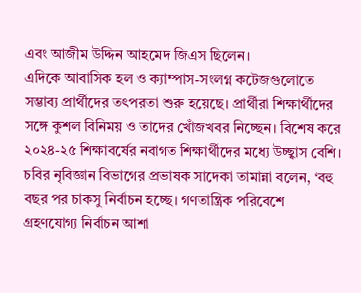এবং আজীম উদ্দিন আহমেদ জিএস ছিলেন।
এদিকে আবাসিক হল ও ক্যাম্পাস-সংলগ্ন কটেজগুলোতে সম্ভাব্য প্রার্থীদের তৎপরতা শুরু হয়েছে। প্রার্থীরা শিক্ষার্থীদের সঙ্গে কুশল বিনিময় ও তাদের খোঁজখবর নিচ্ছেন। বিশেষ করে ২০২৪-২৫ শিক্ষাবর্ষের নবাগত শিক্ষার্থীদের মধ্যে উচ্ছ্বাস বেশি।
চবির নৃবিজ্ঞান বিভাগের প্রভাষক সাদেকা তামান্না বলেন, ‘বহু বছর পর চাকসু নির্বাচন হচ্ছে। গণতান্ত্রিক পরিবেশে গ্রহণযোগ্য নির্বাচন আশা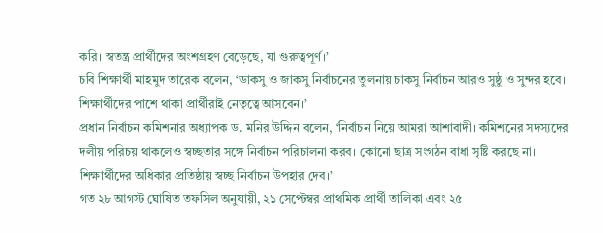করি। স্বতন্ত্র প্রার্থীদের অংশগ্রহণ বেড়েছে, যা গুরুত্বপূর্ণ।’
চবি শিক্ষার্থী মাহমুদ তারেক বলেন, ‘ডাকসু ও জাকসু নির্বাচনের তুলনায় চাকসু নির্বাচন আরও সুষ্ঠু ও সুন্দর হবে। শিক্ষার্থীদের পাশে থাকা প্রার্থীরাই নেতৃত্বে আসবেন।’
প্রধান নির্বাচন কমিশনার অধ্যাপক ড. মনির উদ্দিন বলেন, ‘নির্বাচন নিয়ে আমরা আশাবাদী। কমিশনের সদস্যদের দলীয় পরিচয় থাকলেও স্বচ্ছতার সঙ্গে নির্বাচন পরিচালনা করব। কোনো ছাত্র সংগঠন বাধা সৃষ্টি করছে না। শিক্ষার্থীদের অধিকার প্রতিষ্ঠায় স্বচ্ছ নির্বাচন উপহার দেব।’
গত ২৮ আগস্ট ঘোষিত তফসিল অনুযায়ী, ২১ সেপ্টেম্বর প্রাথমিক প্রার্থী তালিকা এবং ২৫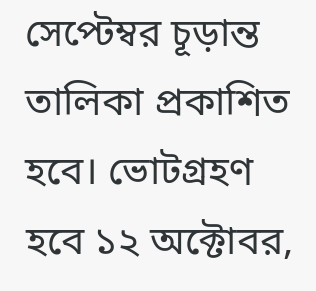সেপ্টেম্বর চূড়ান্ত তালিকা প্রকাশিত হবে। ভোটগ্রহণ হবে ১২ অক্টোবর,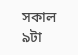সকাল ৯টা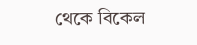থেকে বিকেল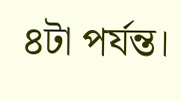৪টা পর্যন্ত।